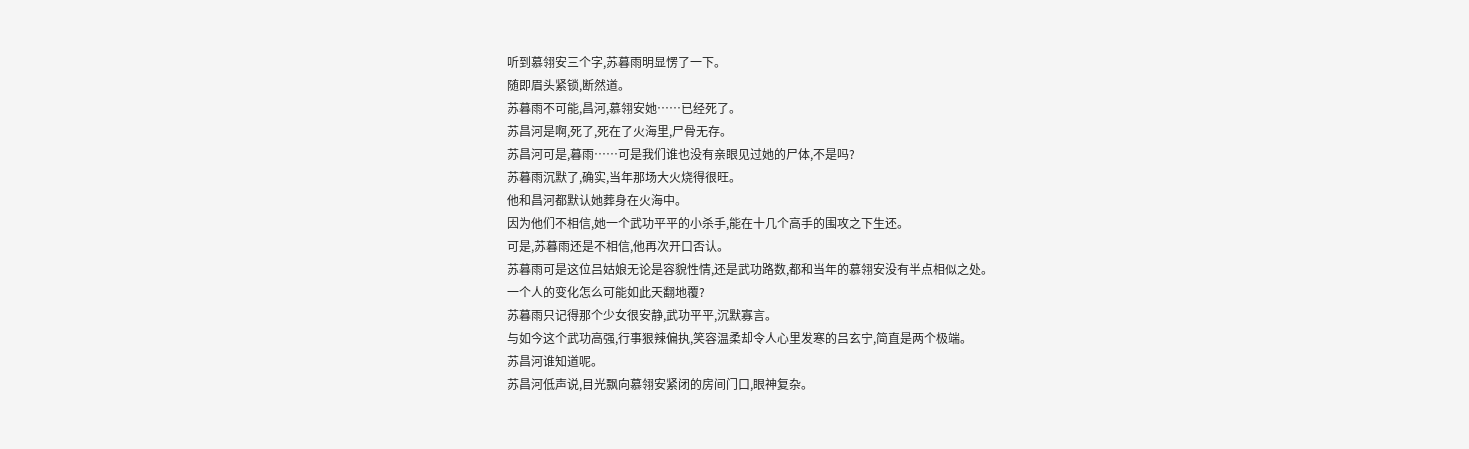听到慕翎安三个字,苏暮雨明显愣了一下。
随即眉头紧锁,断然道。
苏暮雨不可能,昌河,慕翎安她……已经死了。
苏昌河是啊,死了,死在了火海里,尸骨无存。
苏昌河可是,暮雨……可是我们谁也没有亲眼见过她的尸体,不是吗?
苏暮雨沉默了,确实,当年那场大火烧得很旺。
他和昌河都默认她葬身在火海中。
因为他们不相信,她一个武功平平的小杀手,能在十几个高手的围攻之下生还。
可是,苏暮雨还是不相信,他再次开口否认。
苏暮雨可是这位吕姑娘无论是容貌性情,还是武功路数,都和当年的慕翎安没有半点相似之处。
一个人的变化怎么可能如此天翻地覆?
苏暮雨只记得那个少女很安静,武功平平,沉默寡言。
与如今这个武功高强,行事狠辣偏执,笑容温柔却令人心里发寒的吕玄宁,简直是两个极端。
苏昌河谁知道呢。
苏昌河低声说,目光飘向慕翎安紧闭的房间门口,眼神复杂。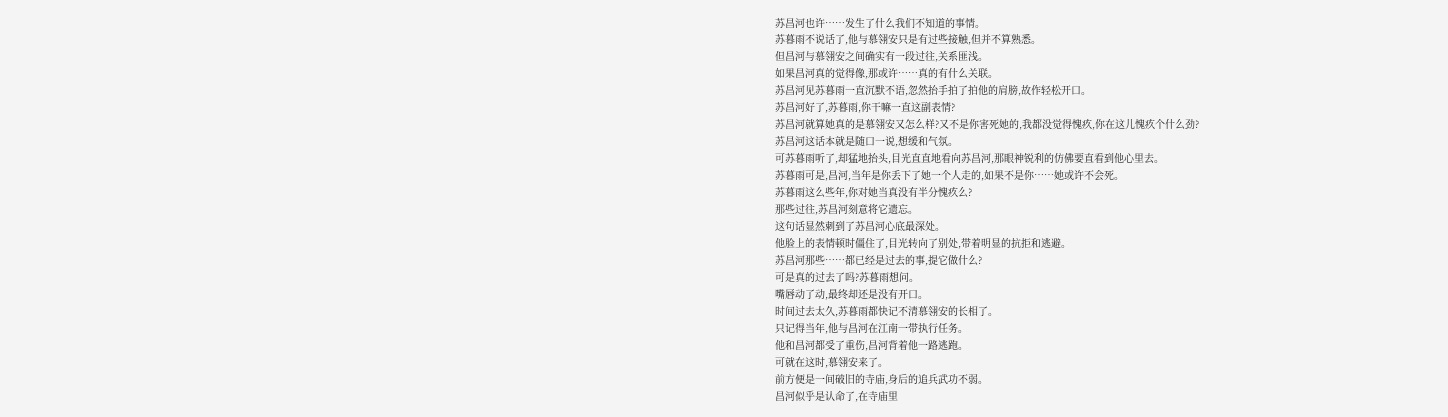苏昌河也许……发生了什么我们不知道的事情。
苏暮雨不说话了,他与慕翎安只是有过些接触,但并不算熟悉。
但昌河与慕翎安之间确实有一段过往,关系匪浅。
如果昌河真的觉得像,那或许……真的有什么关联。
苏昌河见苏暮雨一直沉默不语,忽然抬手拍了拍他的肩膀,故作轻松开口。
苏昌河好了,苏暮雨,你干嘛一直这副表情?
苏昌河就算她真的是慕翎安又怎么样?又不是你害死她的,我都没觉得愧疚,你在这儿愧疚个什么劲?
苏昌河这话本就是随口一说,想缓和气氛。
可苏暮雨听了,却猛地抬头,目光直直地看向苏昌河,那眼神锐利的仿佛要直看到他心里去。
苏暮雨可是,昌河,当年是你丢下了她一个人走的,如果不是你……她或许不会死。
苏暮雨这么些年,你对她当真没有半分愧疚么?
那些过往,苏昌河刻意将它遗忘。
这句话显然刺到了苏昌河心底最深处。
他脸上的表情顿时僵住了,目光转向了别处,带着明显的抗拒和逃避。
苏昌河那些……都已经是过去的事,提它做什么?
可是真的过去了吗?苏暮雨想问。
嘴唇动了动,最终却还是没有开口。
时间过去太久,苏暮雨都快记不清慕翎安的长相了。
只记得当年,他与昌河在江南一带执行任务。
他和昌河都受了重伤,昌河背着他一路逃跑。
可就在这时,慕翎安来了。
前方便是一间破旧的寺庙,身后的追兵武功不弱。
昌河似乎是认命了,在寺庙里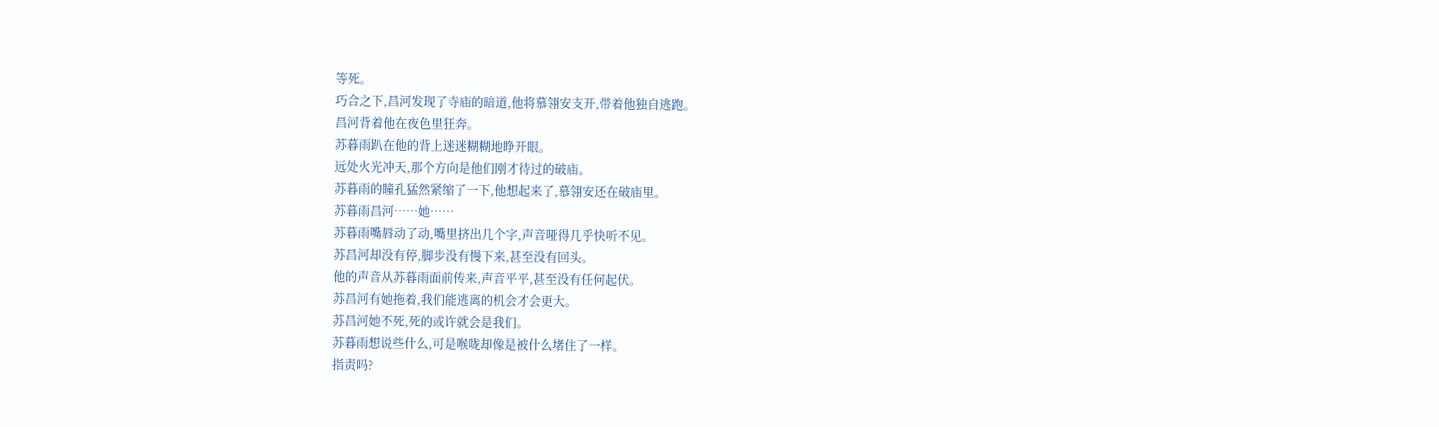等死。
巧合之下,昌河发现了寺庙的暗道,他将慕翎安支开,带着他独自逃跑。
昌河背着他在夜色里狂奔。
苏暮雨趴在他的背上迷迷糊糊地睁开眼。
远处火光冲天,那个方向是他们刚才待过的破庙。
苏暮雨的瞳孔猛然紧缩了一下,他想起来了,慕翎安还在破庙里。
苏暮雨昌河……她……
苏暮雨嘴唇动了动,嘴里挤出几个字,声音哑得几乎快听不见。
苏昌河却没有停,脚步没有慢下来,甚至没有回头。
他的声音从苏暮雨面前传来,声音平平,甚至没有任何起伏。
苏昌河有她拖着,我们能逃离的机会才会更大。
苏昌河她不死,死的或许就会是我们。
苏暮雨想说些什么,可是喉咙却像是被什么堵住了一样。
指责吗?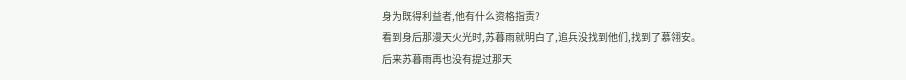身为既得利益者,他有什么资格指责?
看到身后那漫天火光时,苏暮雨就明白了,追兵没找到他们,找到了慕翎安。
后来苏暮雨再也没有提过那天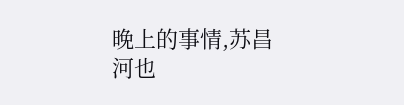晚上的事情,苏昌河也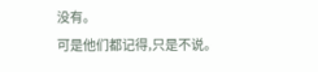没有。
可是他们都记得,只是不说。